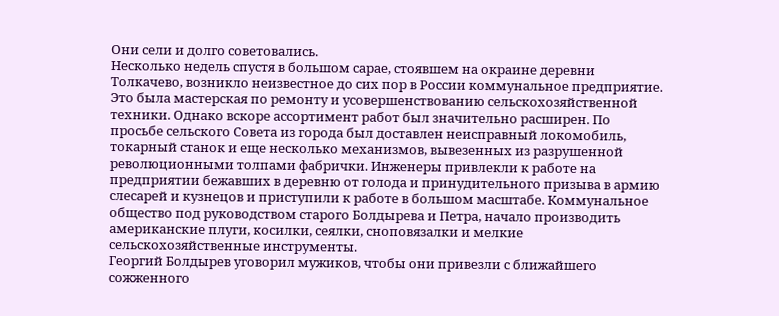Они сели и долго советовались.
Несколько недель спустя в большом сарае, стоявшем на окраине деревни Толкачево, возникло неизвестное до сих пор в России коммунальное предприятие. Это была мастерская по ремонту и усовершенствованию сельскохозяйственной техники. Однако вскоре ассортимент работ был значительно расширен. По просьбе сельского Совета из города был доставлен неисправный локомобиль, токарный станок и еще несколько механизмов, вывезенных из разрушенной революционными толпами фабрички. Инженеры привлекли к работе на предприятии бежавших в деревню от голода и принудительного призыва в армию слесарей и кузнецов и приступили к работе в большом масштабе. Коммунальное общество под руководством старого Болдырева и Петра, начало производить американские плуги, косилки, сеялки, сноповязалки и мелкие сельскохозяйственные инструменты.
Георгий Болдырев уговорил мужиков, чтобы они привезли с ближайшего сожженного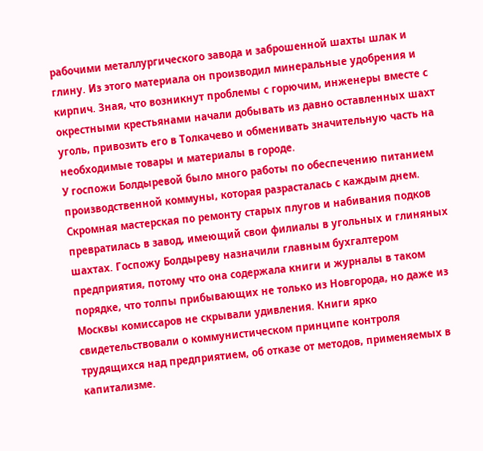рабочими металлургического завода и заброшенной шахты шлак и глину. Из этого материала он производил минеральные удобрения и кирпич. Зная, что возникнут проблемы с горючим, инженеры вместе с окрестными крестьянами начали добывать из давно оставленных шахт уголь, привозить его в Толкачево и обменивать значительную часть на необходимые товары и материалы в городе.
У госпожи Болдыревой было много работы по обеспечению питанием производственной коммуны, которая разрасталась с каждым днем. Скромная мастерская по ремонту старых плугов и набивания подков превратилась в завод, имеющий свои филиалы в угольных и глиняных шахтах. Госпожу Болдыреву назначили главным бухгалтером предприятия, потому что она содержала книги и журналы в таком порядке, что толпы прибывающих не только из Новгорода, но даже из Москвы комиссаров не скрывали удивления. Книги ярко свидетельствовали о коммунистическом принципе контроля трудящихся над предприятием, об отказе от методов, применяемых в капитализме.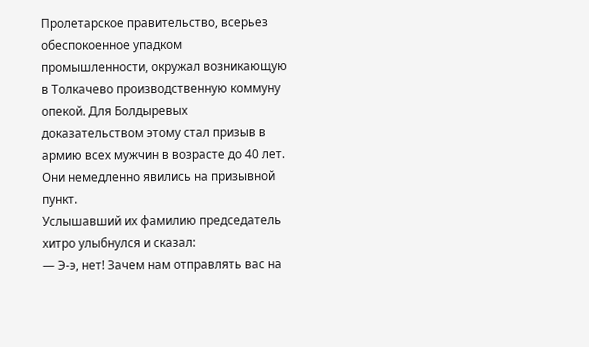Пролетарское правительство, всерьез обеспокоенное упадком промышленности, окружал возникающую в Толкачево производственную коммуну опекой. Для Болдыревых доказательством этому стал призыв в армию всех мужчин в возрасте до 40 лет. Они немедленно явились на призывной пункт.
Услышавший их фамилию председатель хитро улыбнулся и сказал:
— Э-э, нет! Зачем нам отправлять вас на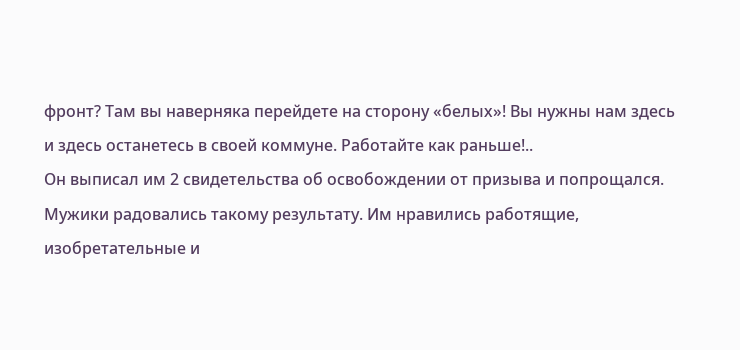фронт? Там вы наверняка перейдете на сторону «белых»! Вы нужны нам здесь и здесь останетесь в своей коммуне. Работайте как раньше!..
Он выписал им 2 свидетельства об освобождении от призыва и попрощался. Мужики радовались такому результату. Им нравились работящие, изобретательные и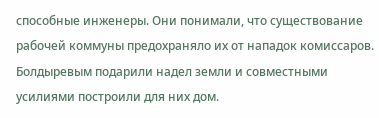способные инженеры. Они понимали, что существование рабочей коммуны предохраняло их от нападок комиссаров. Болдыревым подарили надел земли и совместными усилиями построили для них дом.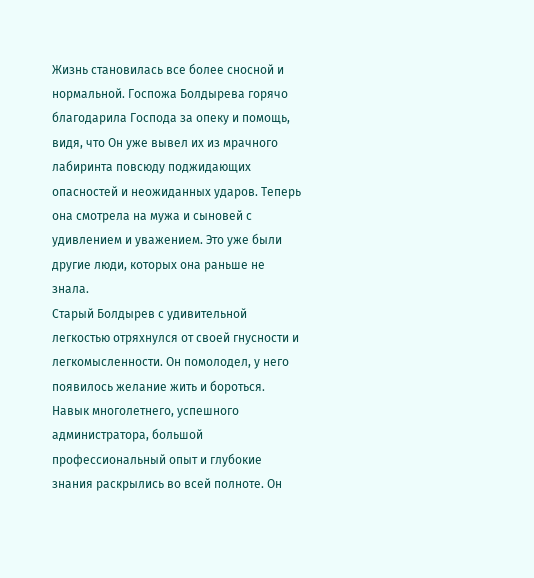Жизнь становилась все более сносной и нормальной. Госпожа Болдырева горячо благодарила Господа за опеку и помощь, видя, что Он уже вывел их из мрачного лабиринта повсюду поджидающих опасностей и неожиданных ударов. Теперь она смотрела на мужа и сыновей с удивлением и уважением. Это уже были другие люди, которых она раньше не знала.
Старый Болдырев с удивительной легкостью отряхнулся от своей гнусности и легкомысленности. Он помолодел, у него появилось желание жить и бороться. Навык многолетнего, успешного администратора, большой профессиональный опыт и глубокие знания раскрылись во всей полноте. Он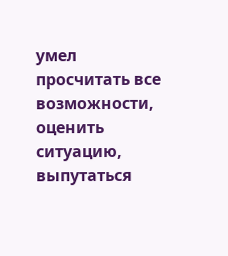умел просчитать все возможности, оценить ситуацию, выпутаться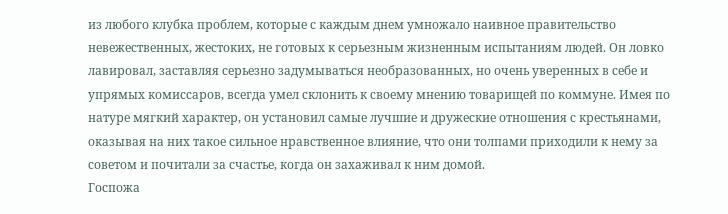из любого клубка проблем, которые с каждым днем умножало наивное правительство невежественных, жестоких, не готовых к серьезным жизненным испытаниям людей. Он ловко лавировал, заставляя серьезно задумываться необразованных, но очень уверенных в себе и упрямых комиссаров, всегда умел склонить к своему мнению товарищей по коммуне. Имея по натуре мягкий характер, он установил самые лучшие и дружеские отношения с крестьянами, оказывая на них такое сильное нравственное влияние, что они толпами приходили к нему за советом и почитали за счастье, когда он захаживал к ним домой.
Госпожа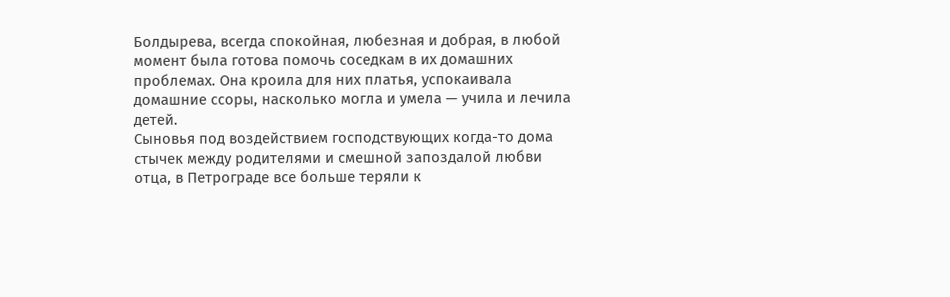Болдырева, всегда спокойная, любезная и добрая, в любой момент была готова помочь соседкам в их домашних проблемах. Она кроила для них платья, успокаивала домашние ссоры, насколько могла и умела — учила и лечила детей.
Сыновья под воздействием господствующих когда-то дома стычек между родителями и смешной запоздалой любви отца, в Петрограде все больше теряли к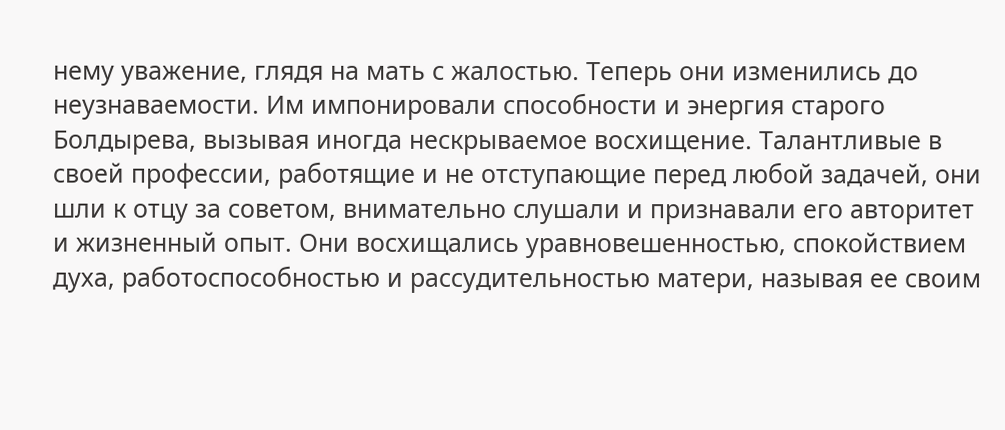нему уважение, глядя на мать с жалостью. Теперь они изменились до неузнаваемости. Им импонировали способности и энергия старого Болдырева, вызывая иногда нескрываемое восхищение. Талантливые в своей профессии, работящие и не отступающие перед любой задачей, они шли к отцу за советом, внимательно слушали и признавали его авторитет и жизненный опыт. Они восхищались уравновешенностью, спокойствием духа, работоспособностью и рассудительностью матери, называя ее своим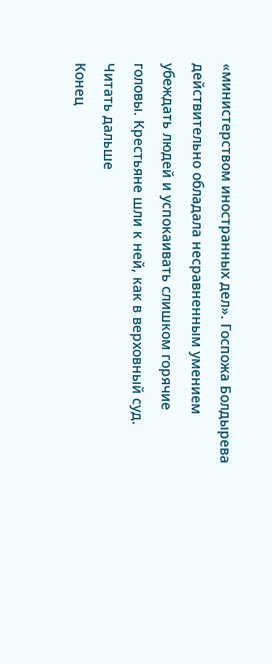«министерством иностранных дел». Госпожа Болдырева действительно обладала несравненным умением убеждать людей и успокаивать слишком горячие головы. Крестьяне шли к ней, как в верховный суд.
Читать дальше
Конец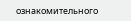ознакомительного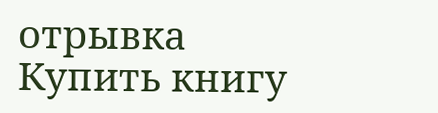отрывка
Купить книгу